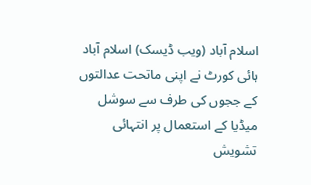اسلام آباد (ویب ڈیسک) اسلام آباد ہائی کورٹ نے اپنی ماتحت عدالتوں کے ججوں کی طرف سے سوشل میڈیا کے استعمال پر انتہائی تشویش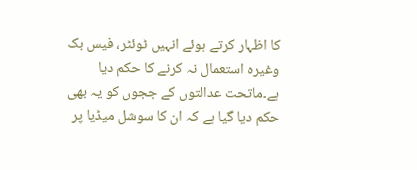کا اظہار کرتے ہوئے انہیں ٹوئٹر، فیس بک وغیرہ استعمال نہ کرنے کا حکم دیا ہے۔ماتحت عدالتوں کے ججوں کو یہ بھی حکم دیا گیا ہے کہ ان کا سوشل میڈیا پر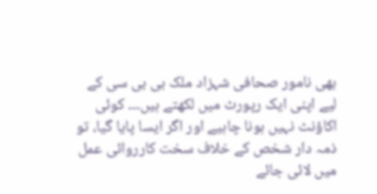بھی نامور صحافی شہزاد ملک بی بی سی کے لیے اپنی ایک رپورٹ میں لکھتے ہیں۔۔۔ کوئی اکاؤنٹ نہیں ہونا چاہیے اور اگر ایسا پایا گیا، تو ذمہ دار شخص کے خلاف سخت کارروائی عمل میں لائی جائے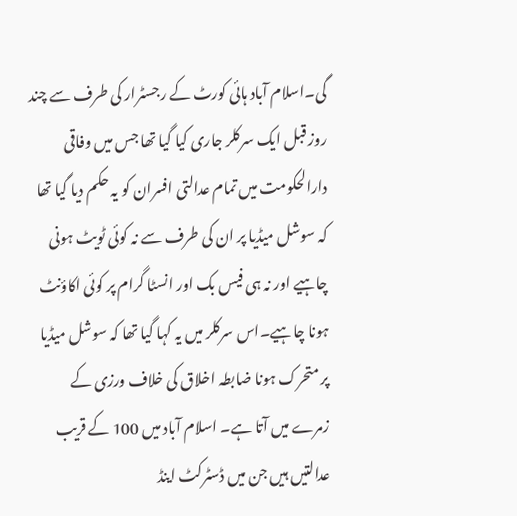گی۔اسلام آباد ہائی کورٹ کے رجسٹرار کی طرف سے چند روز قبل ایک سرکلر جاری کیا گیا تھا جس میں وفاقی دارالحکومت میں تمام عدالتی افسران کو یہ حکم دیا گیا تھا کہ سوشل میڈیا پر ان کی طرف سے نہ کوئی ٹویٹ ہونی چاہیے اور نہ ہی فیس بک اور انسٹا گرام پر کوئی اکاؤنٹ ہونا چاہیے۔اس سرکلر میں یہ کہا گیا تھا کہ سوشل میڈیا پر متحرک ہونا ضابطہ اخلاق کی خلاف ورزی کے زمرے میں آتا ہے۔ اسلام آباد میں 100 کے قریب عدالتیں ہیں جن میں ڈسٹرکٹ اینڈ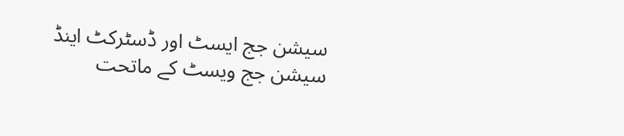سیشن جج ایسٹ اور ڈسٹرکٹ اینڈ سیشن جج ویسٹ کے ماتحت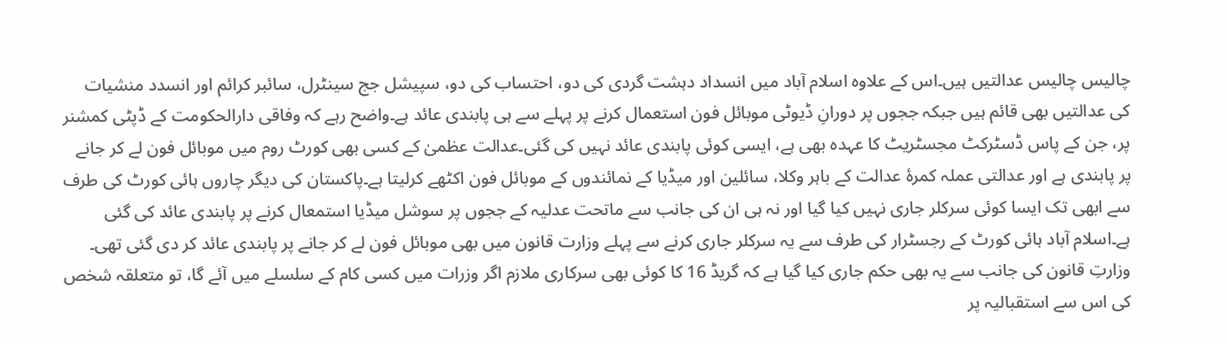چالیس چالیس عدالتیں ہیں۔اس کے علاوہ اسلام آباد میں انسداد دہشت گردی کی دو، احتساب کی دو، سپیشل جج سینٹرل، سائبر کرائم اور انسدد منشیات کی عدالتیں بھی قائم ہیں جبکہ ججوں پر دورانِ ڈیوٹی موبائل فون استعمال کرنے پر پہلے سے ہی پابندی عائد ہے۔واضح رہے کہ وفاقی دارالحکومت کے ڈپٹی کمشنر پر، جن کے پاس ڈسٹرکٹ مجسٹریٹ کا عہدہ بھی ہے، ایسی کوئی پابندی عائد نہیں کی گئی۔عدالت عظمیٰ کے کسی بھی کورٹ روم میں موبائل فون لے کر جانے پر پابندی ہے اور عدالتی عملہ کمرۂ عدالت کے باہر وکلا، سائلین اور میڈیا کے نمائندوں کے موبائل فون اکٹھے کرلیتا ہے۔پاکستان کی دیگر چاروں ہائی کورٹ کی طرف سے ابھی تک ایسا کوئی سرکلر جاری نہیں کیا گیا اور نہ ہی ان کی جانب سے ماتحت عدلیہ کے ججوں پر سوشل میڈیا استمعال کرنے پر پابندی عائد کی گئی ہے۔اسلام آباد ہائی کورٹ کے رجسٹرار کی طرف سے یہ سرکلر جاری کرنے سے پہلے وزارت قانون میں بھی موبائل فون لے کر جانے پر پابندی عائد کر دی گئی تھی۔ وزارتِ قانون کی جانب سے یہ بھی حکم جاری کیا گیا ہے کہ گریڈ 16 کا کوئی بھی سرکاری ملازم اگر وزرات میں کسی کام کے سلسلے میں آئے گا، تو متعلقہ شخص کی اس سے استقبالیہ پر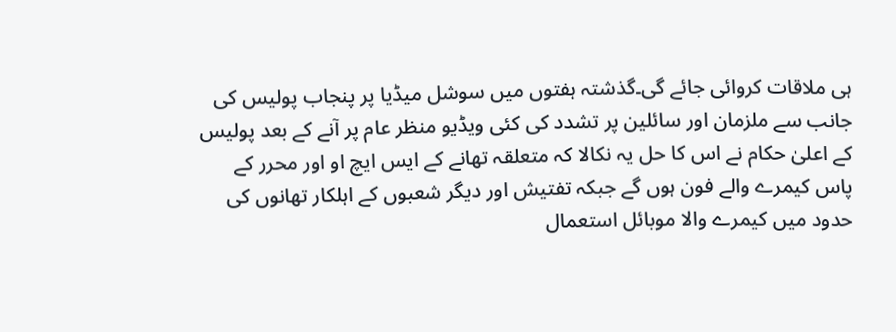ہی ملاقات کروائی جائے گی۔گذشتہ ہفتوں میں سوشل میڈیا پر پنجاب پولیس کی جانب سے ملزمان اور سائلین پر تشدد کی کئی ویڈیو منظر عام پر آنے کے بعد پولیس کے اعلیٰ حکام نے اس کا حل یہ نکالا کہ متعلقہ تھانے کے ایس ایچ او اور محرر کے پاس کیمرے والے فون ہوں گے جبکہ تفتیش اور دیگر شعبوں کے اہلکار تھانوں کی حدود میں کیمرے والا موبائل استعمال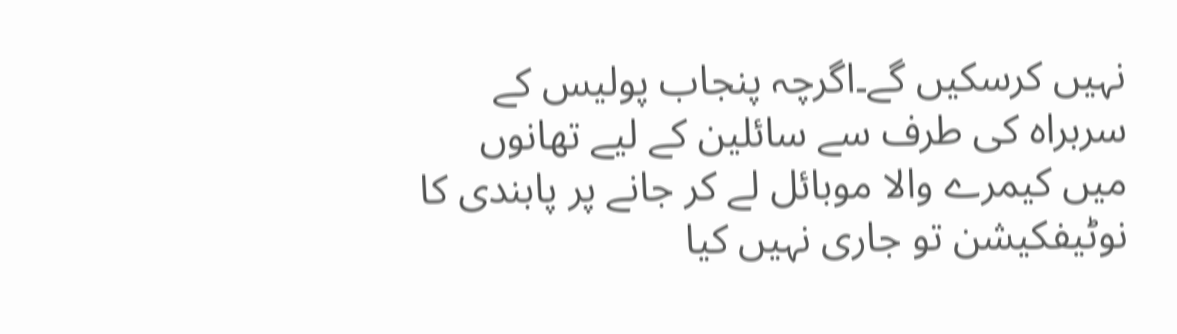نہیں کرسکیں گے۔اگرچہ پنجاب پولیس کے سربراہ کی طرف سے سائلین کے لیے تھانوں میں کیمرے والا موبائل لے کر جانے پر پابندی کا نوٹیفکیشن تو جاری نہیں کیا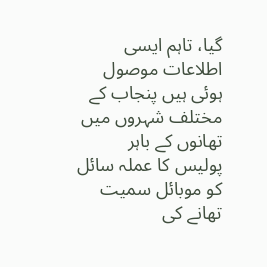گیا، تاہم ایسی اطلاعات موصول ہوئی ہیں پنجاب کے مختلف شہروں میں تھانوں کے باہر پولیس کا عملہ سائل کو موبائل سمیت تھانے کی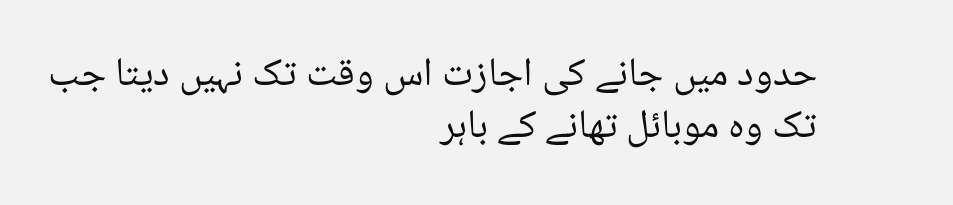حدود میں جانے کی اجازت اس وقت تک نہیں دیتا جب تک وہ موبائل تھانے کے باہر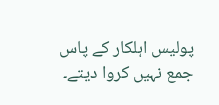پولیس اہلکار کے پاس جمع نہیں کروا دیتے۔